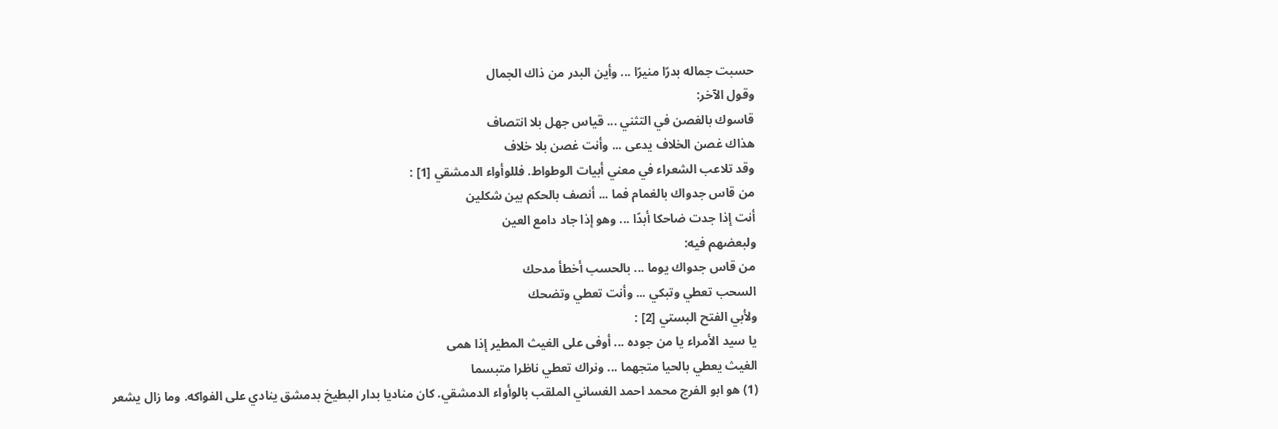حسبت جماله بدرًا منيرًا ... وأين البدر من ذاك الجمال
وقول الآخر:
قاسوك بالغصن في التثني ... قياس جهل بلا انتصاف
هذاك غصن الخلاف يدعى ... وأنت غصن بلا خلاف
وقد تلاعب الشعراء في معني أبيات الوطواط. فللوأواء الدمشقي [1] :
من قاس جدواك بالغمام فما ... أنصف بالحكم بين شكلين
أنت إذا جدت ضاحكا أبدًا ... وهو إذا جاد دامع العين
ولبعضهم فيه:
من قاس جدواك يوما ... بالحسب أخطأ مدحك
السحب تعطي وتبكي ... وأنت تعطي وتضحك
ولأبي الفتح البستي [2] :
يا سيد الأمراء يا من جوده ... أوفى على الغيث المطير إذا همى
الغيث يعطي بالحيا متجهما ... ونراك تعطي ناظرا متبسما
(1) هو ابو الفرج محمد احمد الغساني الملقب بالوأواء الدمشقي. كان مناديا بدار البطيخ بدمشق ينادي على الفواكه. وما زال يشعر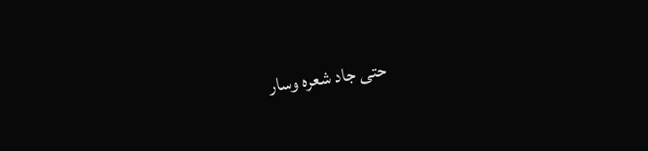حتى جاد شعره وسار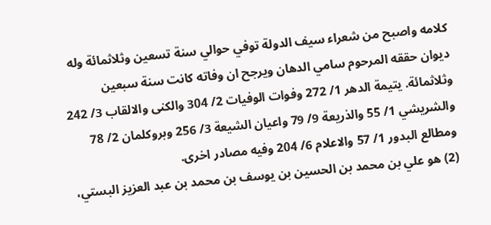كلامه واصبح من شعراء سيف الدولة توفي حوالي سنة تسعين وثلاثمائة وله ديوان حققه المرحوم سامي الدهان ويرجح ان وفاته كانت سنة سبعين وثلاثمائة. يتيمة الدهر 1/ 272 وفوات الوفيات 2/ 304 والكنى والالقاب 3/ 242 والشريشي 1/ 55 والذريعة 9/ 79 واعيان الشيعة 3/ 256 وبروكلمان 2/ 78 ومطالع البدور 1/ 57 والاعلام 6/ 204 وفيه مصادر اخرى.
(2) هو علي بن محمد بن الحسين بن يوسف بن محمد بن عبد العزيز البستي،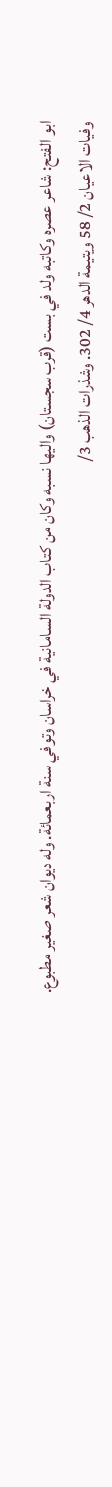ابو الفتح: شاعر عصره وكاتبه ولد في بست (قرب سجستان) واليها نسبه وكان من كتاب الدولة السامانية في خراسان وتوفي سنة اربعمائة. وله ديوان شعر صغير مطبوع.
وفيات الاعيان 2/ 58 ويتيمة الدهر 4/ 302. وشذرات الذهب 3/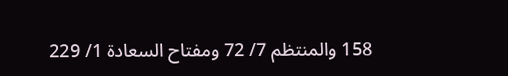158 والمنتظم 7/ 72 ومفتاح السعادة 1/ 229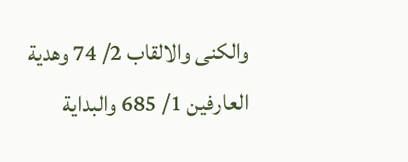والكنى والالقاب 2/ 74 وهدية العارفين 1/ 685 والبداية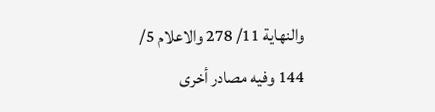والنهاية 11/ 278 والاعلام 5/ 144 وفيه مصادر أخرى